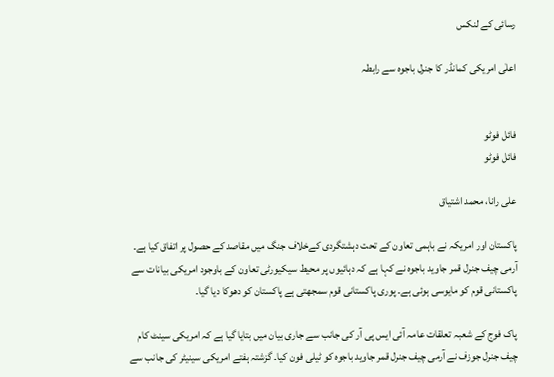رسائی کے لنکس

اعلٰی امریکی کمانڈر کا جنرل باجوہ سے رابطہ


فائل فوٹو
فائل فوٹو

علی رانا، محمد اشتیاق

پاکستان اور امریکہ نے باہمی تعاون کے تحت دہشتگردی کےخلاف جنگ میں مقاصد کے حصول پر اتفاق کیا ہے۔ آرمی چیف جنرل قمر جاوید باجوہ نے کہا ہے کہ دہائیوں پر محیط سیکیورٹی تعاون کے باوجود امریکی بیانات سے پاکستانی قوم کو مایوسی ہوئی ہے۔ پوری پاکستانی قوم سمجھتی ہے پاکستان کو دھوکا دیا گیا۔

پاک فوج کے شعبہ تعلقات عامہ آئی ایس پی آر کی جانب سے جاری بیان میں بتایا گیا ہے کہ امریکی سینٹ کام چیف جنرل جوزف نے آرمی چیف جنرل قمر جاوید باجوہ کو ٹیلی فون کیا۔ گزشتہ ہفتے امریکی سینیٹر کی جانب سے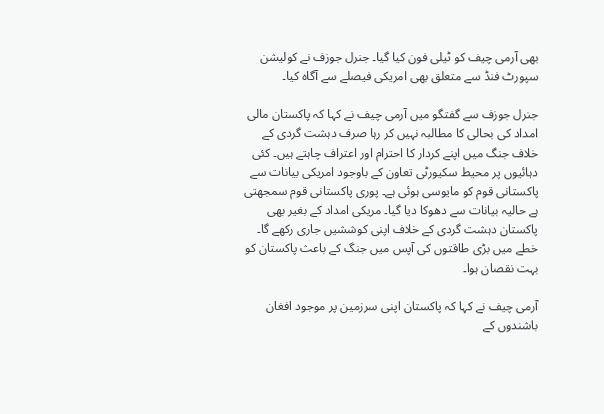بھی آرمی چیف کو ٹیلی فون کیا گیا۔ جنرل جوزف نے کولیشن سپورٹ فنڈ سے متعلق بھی امریکی فیصلے سے آگاہ کیا۔

جنرل جوزف سے گفتگو میں آرمی چیف نے کہا کہ پاکستان مالی امداد کی بحالی کا مطالبہ نہیں کر رہا صرف دہشت گردی کے خلاف جنگ میں اپنے کردار کا احترام اور اعتراف چاہتے ہیں۔ کئی دہائیوں پر محیط سکیورٹی تعاون کے باوجود امریکی بیانات سے پاکستانی قوم کو مایوسی ہوئی ہے۔ پوری پاکستانی قوم سمجھتی ہے حالیہ بیانات سے دھوکا دیا گیا۔ مریکی امداد کے بغیر بھی پاکستان دہشت گردی کے خلاف اپنی کوششیں جاری رکھے گا۔ خطے میں بڑی طاقتوں کی آپس میں جنگ کے باعث پاکستان کو بہت نقصان ہوا۔

آرمی چیف نے کہا کہ پاکستان اپنی سرزمین پر موجود افغان باشندوں کے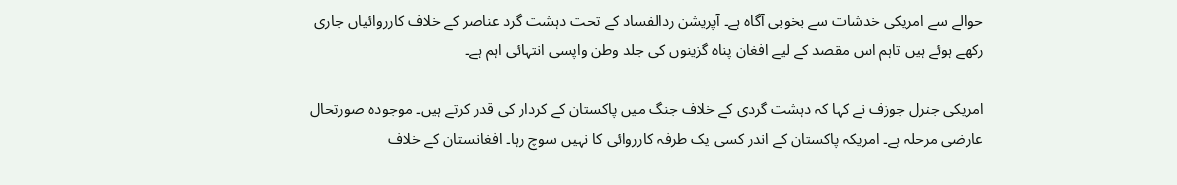حوالے سے امریکی خدشات سے بخوبی آگاہ ہے۔ آپریشن ردالفساد کے تحت دہشت گرد عناصر کے خلاف کارروائیاں جاری رکھے ہوئے ہیں تاہم اس مقصد کے لیے افغان پناہ گزینوں کی جلد وطن واپسی انتہائی اہم ہے۔

امریکی جنرل جوزف نے کہا کہ دہشت گردی کے خلاف جنگ میں پاکستان کے کردار کی قدر کرتے ہیں۔ موجودہ صورتحال عارضی مرحلہ ہے۔ امریکہ پاکستان کے اندر کسی یک طرفہ کارروائی کا نہیں سوچ رہا۔ افغانستان کے خلاف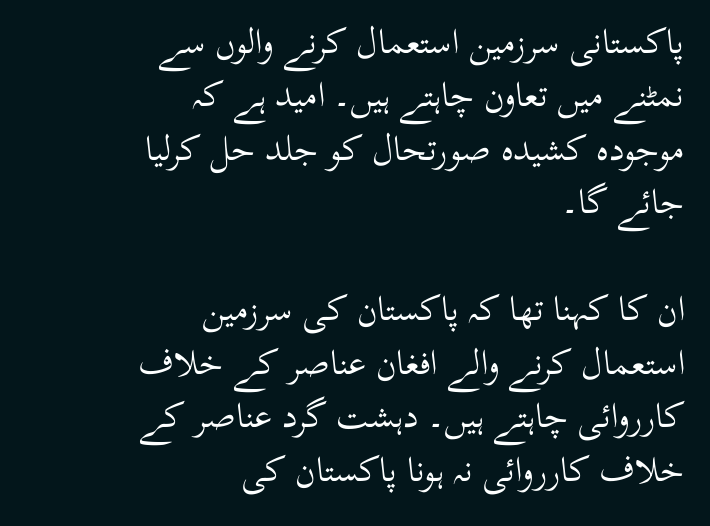پاکستانی سرزمین استعمال کرنے والوں سے نمٹنے میں تعاون چاہتے ہیں۔ امید ہے کہ موجودہ کشیدہ صورتحال کو جلد حل کرلیا جائے گا۔

ان کا کہنا تھا کہ پاکستان کی سرزمین استعمال کرنے والے افغان عناصر کے خلاف کارروائی چاہتے ہیں۔ دہشت گرد عناصر کے خلاف کارروائی نہ ہونا پاکستان کی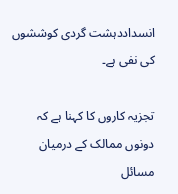انسداددہشت گردی کوششوں کی نفی ہے۔

تجزیہ کاروں کا کہنا ہے کہ دونوں ممالک کے درمیان مسائل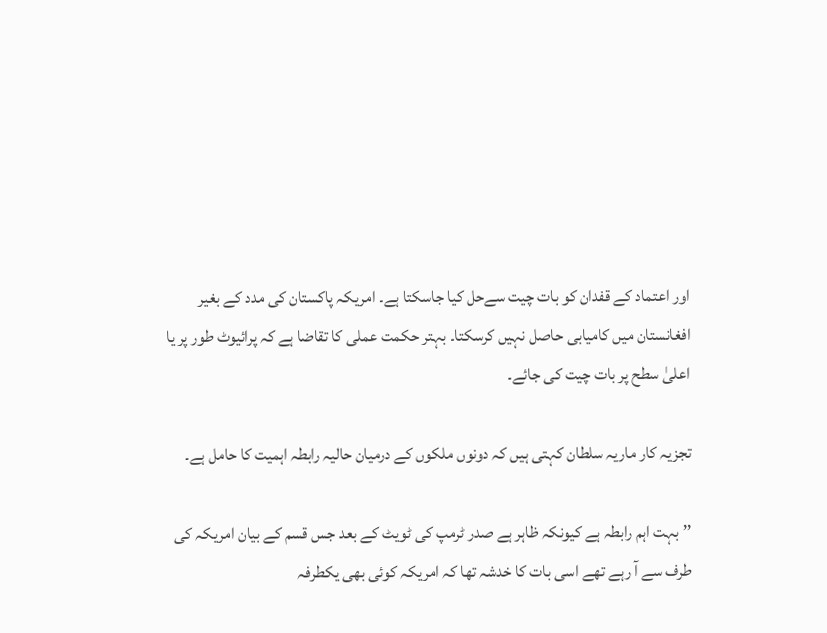اور اعتماد کے قفدان کو بات چیت سےحل کیا جاسکتا ہے۔ امریکہ پاکستان کی مدد کے بغیر افغانستان میں کامیابی حاصل نہیں کرسکتا۔ بہتر حکمت عملی کا تقاضا ہے کہ پرائیوٹ طور پر یا اعلیٰ سطح پر بات چیت کی جائے۔

تجزیہ کار ماریہ سلطان کہتی ہیں کہ دونوں ملکوں کے درمیان حالیہ رابطہ اہمیت کا حامل ہے۔

’’ بہت اہم رابطہ ہے کیونکہ ظاہر ہے صدر ٹرمپ کی ٹویٹ کے بعد جس قسم کے بیان امریکہ کی طرف سے آ رہے تھے اسی بات کا خدشہ تھا کہ امریکہ کوئی بھی یکطرفہ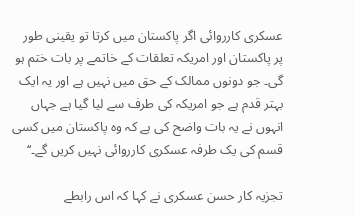عسکری کارروائی اگر پاکستان میں کرتا تو یقینی طور پر پاکستان اور امریکہ تعلقات کے خاتمے پر بات ختم ہو گی۔ جو دونوں ممالک کے حق میں نہیں ہے اور یہ ایک بہتر قدم ہے جو امریکہ کی طرف سے لیا گیا ہے جہاں انہوں نے یہ بات واضح کی ہے کہ وہ پاکستان میں کسی قسم کی یک طرفہ عسکری کارروائی نہیں کریں گے۔‘‘

تجزیہ کار حسن عسکری نے کہا کہ اس رابطے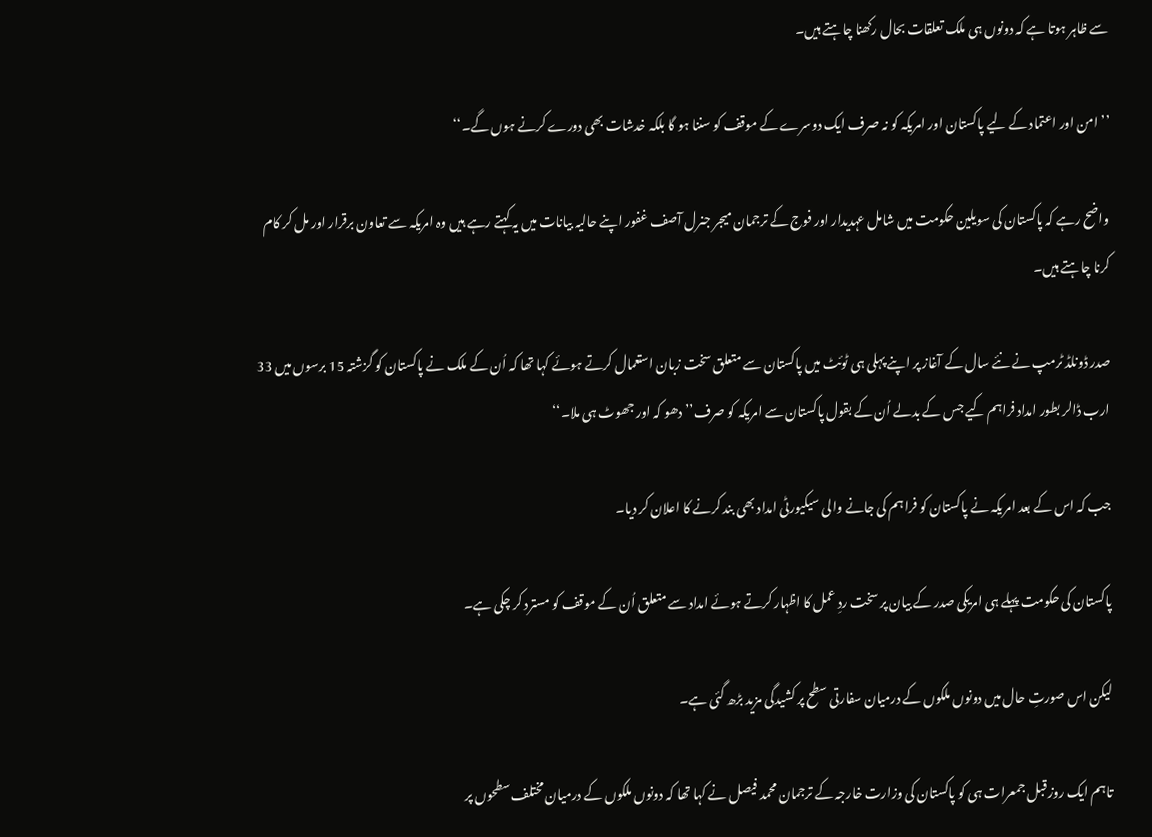سے ظاہر ہوتا ہے کہ دونوں ہی ملک تعلقات بحال رکھنا چاہتے ہیں۔

’’ امن اور اعتماد کے لیے پاکستان اور امریکہ کو نہ صرف ایک دوسرے کے موقف کو سننا ہو گا بلکہ خدشات بھی دورے کرنے ہوں گے۔‘‘

واضح رہے کہ پاکستان کی سویلین حکومت میں شامل عہدیدار اور فوج کے ترجمان میجر جنرل آصف غفور اپنے حالیہ بیانات میں یہ کہتے رہے ہیں وہ امریکہ سے تعاون برقرار اور مل کر کام کرنا چاہتے ہیں۔

صدر ڈونلڈ ٹرمپ نے نئے سال کے آغاز پر اپنے پہلی ہی ٹوئٹ میں پاکستان سے متعلق سخت زبان استعمال کرتے ہوئے کہا تھا کہ اُن کے ملک نے پاکستان کو گزشتہ 15 برسوں میں 33 ارب ڈالر بطور امداد فراہم کیے جس کے بدلے اُن کے بقول پاکستان سے امریکہ کو صرف’’ دھو کہ اور جھوٹ ہی ملا۔‘‘

جب کہ اس کے بعد امریکہ نے پاکستان کو فراہم کی جانے والی سیکیورٹی امداد بھی بند کرنے کا اعلان کر دیا۔

پاکستان کی حکومت پہلے ہی امریکی صدر کے بیان پر سخت ردِ عمل کا اظہار کرتے ہوئے امداد سے متعلق اُن کے موقف کو مسترد کر چکی ہے۔

لیکن اس صورتِ حال میں دونوں ملکوں کے درمیان سفارتی سطح پر کشیدگی مزید بڑھ گئی ہے۔

تاہم ایک روز قبل جمعرات ہی کو پاکستان کی وزارت خارجہ کے ترجمان محمد فیصل نے کہا تھا کہ دونوں ملکوں کے درمیان مختلف سطحوں پر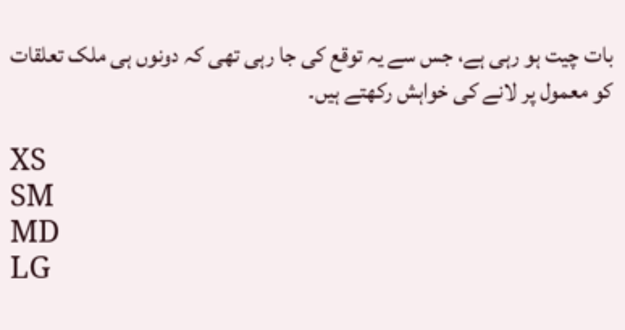بات چیت ہو رہی ہے، جس سے یہ توقع کی جا رہی تھی کہ دونوں ہی ملک تعلقات کو معمول پر لانے کی خواہش رکھتے ہیں۔

XS
SM
MD
LG